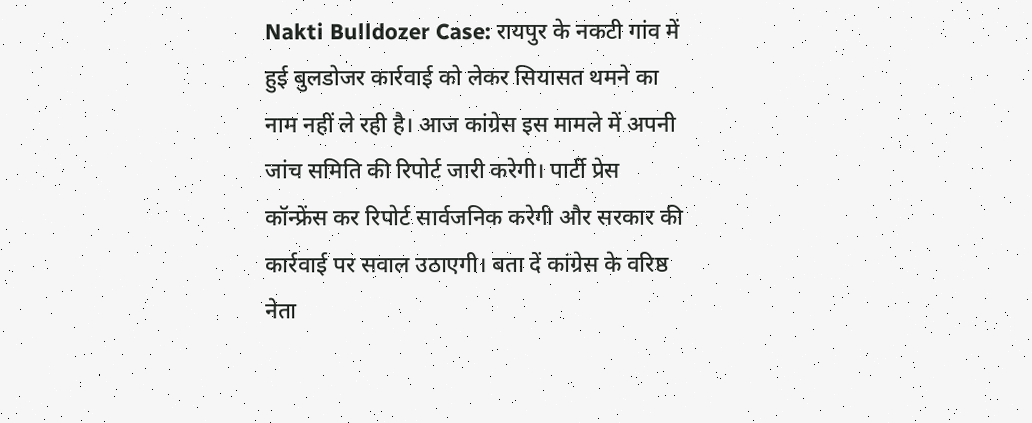Nakti Bulldozer Case: रायपुर के नकटी गांव में हुई बुलडोजर कार्रवाई को लेकर सियासत थमने का नाम नहीं ले रही है। आज कांग्रेस इस मामले में अपनी जांच समिति की रिपोर्ट जारी करेगी। पार्टी प्रेस कॉन्फ्रेंस कर रिपोर्ट सार्वजनिक करेगी और सरकार की कार्रवाई पर सवाल उठाएगी। बता दें कांग्रेस के वरिष्ठ नेता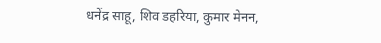धनेंद्र साहू, शिव डहरिया, कुमार मेनन,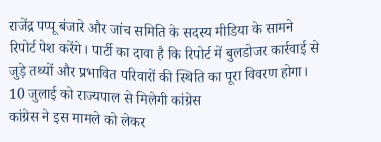राजेंद्र पप्पू बंजारे और जांच समिति के सदस्य मीडिया के सामने रिपोर्ट पेश करेंगे। पार्टी का दावा है कि रिपोर्ट में बुलडोजर कार्रवाई से जुड़े तथ्यों और प्रभावित परिवारों की स्थिति का पूरा विवरण होगा।
10 जुलाई को राज्यपाल से मिलेगी कांग्रेस
कांग्रेस ने इस मामले को लेकर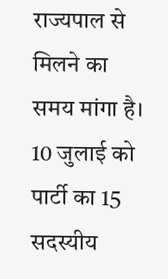राज्यपाल से मिलने का समय मांगा है। 10 जुलाई को पार्टी का 15 सदस्यीय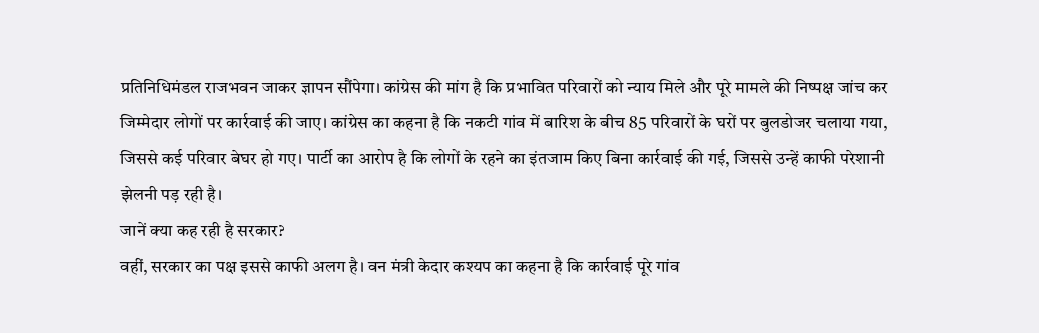प्रतिनिधिमंडल राजभवन जाकर ज्ञापन सौंपेगा। कांग्रेस की मांग है कि प्रभावित परिवारों को न्याय मिले और पूरे मामले की निष्पक्ष जांच कर जिम्मेदार लोगों पर कार्रवाई की जाए। कांग्रेस का कहना है कि नकटी गांव में बारिश के बीच 85 परिवारों के घरों पर बुलडोजर चलाया गया, जिससे कई परिवार बेघर हो गए। पार्टी का आरोप है कि लोगों के रहने का इंतजाम किए बिना कार्रवाई की गई, जिससे उन्हें काफी परेशानी झेलनी पड़ रही है।
जानें क्या कह रही है सरकार?
वहीं, सरकार का पक्ष इससे काफी अलग है। वन मंत्री केदार कश्यप का कहना है कि कार्रवाई पूरे गांव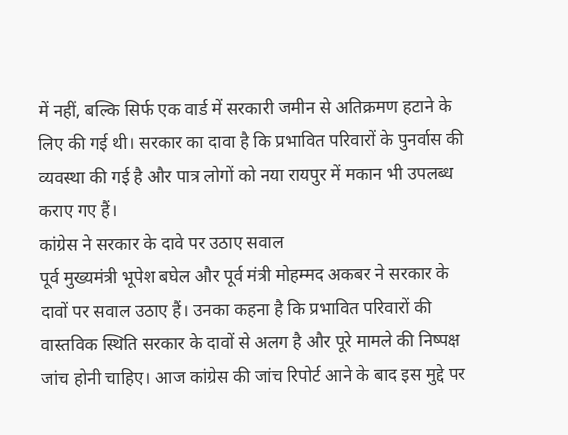में नहीं, बल्कि सिर्फ एक वार्ड में सरकारी जमीन से अतिक्रमण हटाने के लिए की गई थी। सरकार का दावा है कि प्रभावित परिवारों के पुनर्वास की व्यवस्था की गई है और पात्र लोगों को नया रायपुर में मकान भी उपलब्ध कराए गए हैं।
कांग्रेस ने सरकार के दावे पर उठाए सवाल
पूर्व मुख्यमंत्री भूपेश बघेल और पूर्व मंत्री मोहम्मद अकबर ने सरकार के दावों पर सवाल उठाए हैं। उनका कहना है कि प्रभावित परिवारों की वास्तविक स्थिति सरकार के दावों से अलग है और पूरे मामले की निष्पक्ष जांच होनी चाहिए। आज कांग्रेस की जांच रिपोर्ट आने के बाद इस मुद्दे पर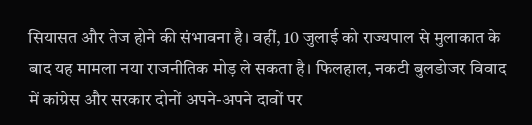सियासत और तेज होने की संभावना है। वहीं, 10 जुलाई को राज्यपाल से मुलाकात के बाद यह मामला नया राजनीतिक मोड़ ले सकता है। फिलहाल, नकटी बुलडोजर विवाद में कांग्रेस और सरकार दोनों अपने-अपने दावों पर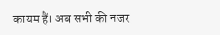कायम हैं। अब सभी की नजर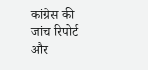कांग्रेस की जांच रिपोर्ट और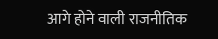आगे होने वाली राजनीतिक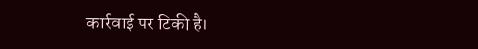कार्रवाई पर टिकी है।